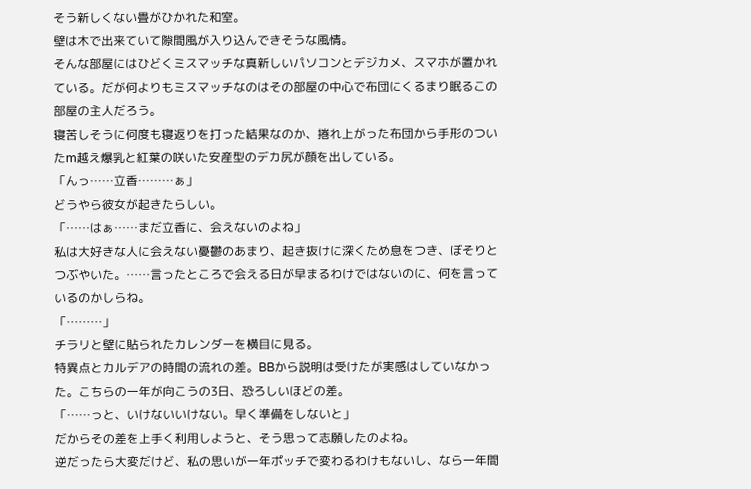そう新しくない畳がひかれた和室。
壁は木で出来ていて隙間風が入り込んできそうな風情。
そんな部屋にはひどくミスマッチな真新しいパソコンとデジカメ、スマホが置かれている。だが何よりもミスマッチなのはその部屋の中心で布団にくるまり眠るこの部屋の主人だろう。
寝苦しそうに何度も寝返りを打った結果なのか、捲れ上がった布団から手形のついたm越え爆乳と紅葉の咲いた安産型のデカ尻が顔を出している。
「んっ……立香………ぁ」
どうやら彼女が起きたらしい。
「……はぁ……まだ立香に、会えないのよね」
私は大好きな人に会えない憂鬱のあまり、起き抜けに深くため息をつき、ぼそりとつぶやいた。……言ったところで会える日が早まるわけではないのに、何を言っているのかしらね。
「………」
チラリと壁に貼られたカレンダーを横目に見る。
特異点とカルデアの時間の流れの差。BBから説明は受けたが実感はしていなかった。こちらの一年が向こうの3日、恐ろしいほどの差。
「……っと、いけないいけない。早く準備をしないと」
だからその差を上手く利用しようと、そう思って志願したのよね。
逆だったら大変だけど、私の思いが一年ポッチで変わるわけもないし、なら一年間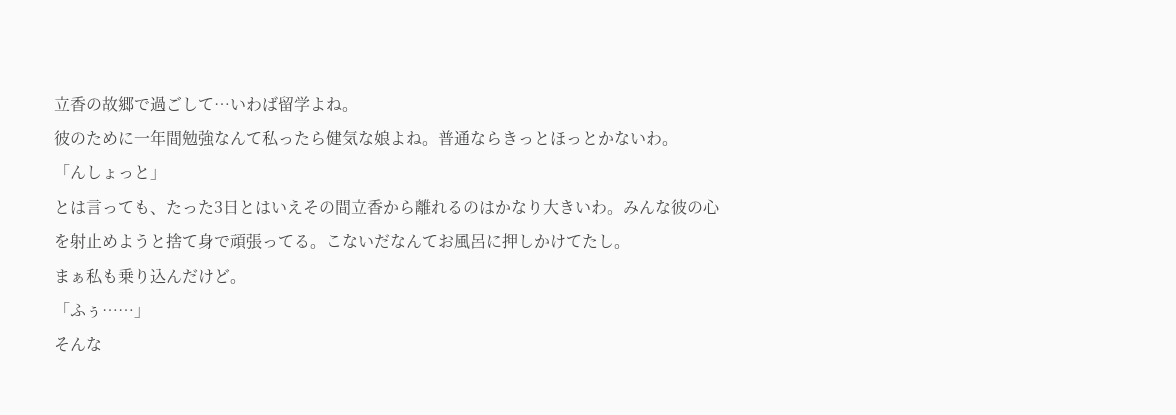立香の故郷で過ごして…いわば留学よね。
彼のために一年間勉強なんて私ったら健気な娘よね。普通ならきっとほっとかないわ。
「んしょっと」
とは言っても、たった3日とはいえその間立香から離れるのはかなり大きいわ。みんな彼の心を射止めようと捨て身で頑張ってる。こないだなんてお風呂に押しかけてたし。
まぁ私も乗り込んだけど。
「ふぅ……」
そんな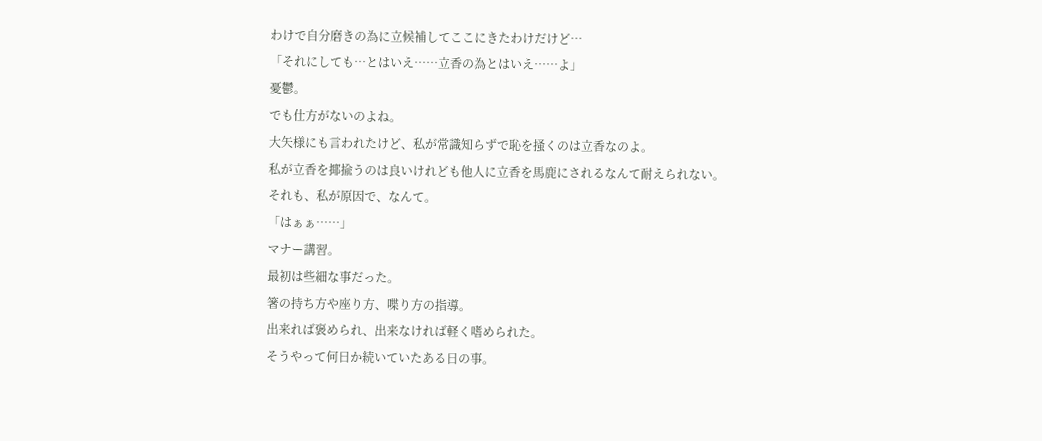わけで自分磨きの為に立候補してここにきたわけだけど…
「それにしても…とはいえ……立香の為とはいえ……よ」
憂鬱。
でも仕方がないのよね。
大矢様にも言われたけど、私が常識知らずで恥を掻くのは立香なのよ。
私が立香を揶揄うのは良いけれども他人に立香を馬鹿にされるなんて耐えられない。
それも、私が原因で、なんて。
「はぁぁ……」
マナー講習。
最初は些細な事だった。
箸の持ち方や座り方、喋り方の指導。
出来れば褒められ、出来なければ軽く嗜められた。
そうやって何日か続いていたある日の事。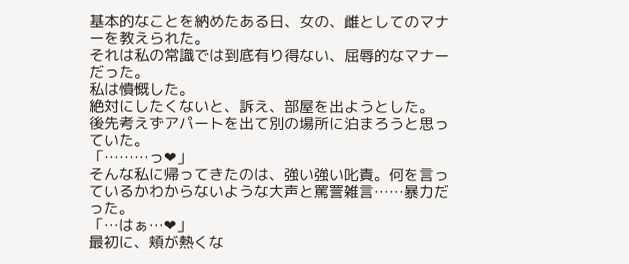基本的なことを納めたある日、女の、雌としてのマナーを教えられた。
それは私の常識では到底有り得ない、屈辱的なマナーだった。
私は憤慨した。
絶対にしたくないと、訴え、部屋を出ようとした。
後先考えずアパートを出て別の場所に泊まろうと思っていた。
「………っ❤」
そんな私に帰ってきたのは、強い強い叱責。何を言っているかわからないような大声と罵詈雑言……暴力だった。
「…はぁ…❤」
最初に、頬が熱くな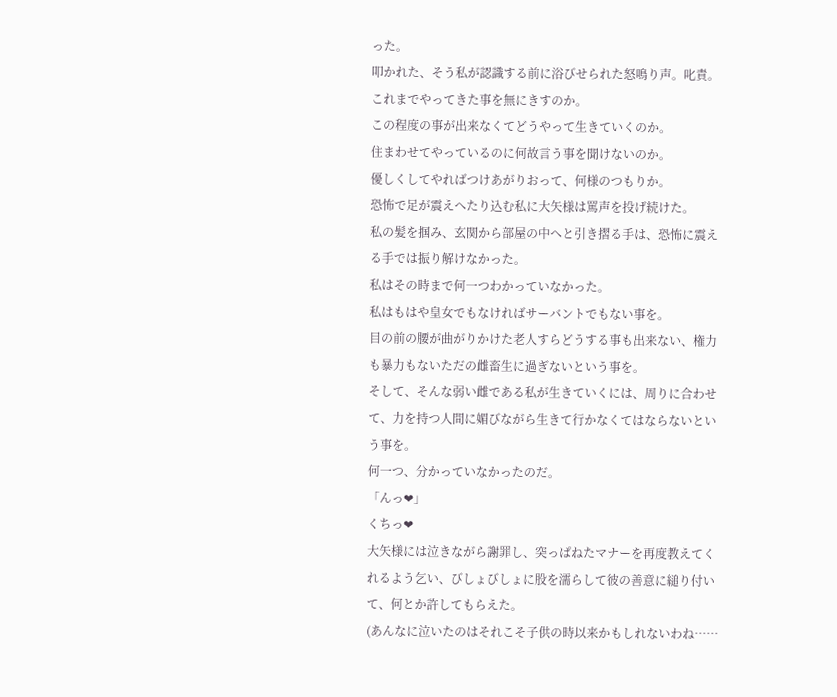った。
叩かれた、そう私が認識する前に浴びせられた怒鳴り声。叱責。
これまでやってきた事を無にきすのか。
この程度の事が出来なくてどうやって生きていくのか。
住まわせてやっているのに何故言う事を聞けないのか。
優しくしてやればつけあがりおって、何様のつもりか。
恐怖で足が震えへたり込む私に大矢様は罵声を投げ続けた。
私の髪を掴み、玄関から部屋の中へと引き摺る手は、恐怖に震える手では振り解けなかった。
私はその時まで何一つわかっていなかった。
私はもはや皇女でもなければサーバントでもない事を。
目の前の腰が曲がりかけた老人すらどうする事も出来ない、権力も暴力もないただの雌畜生に過ぎないという事を。
そして、そんな弱い雌である私が生きていくには、周りに合わせて、力を持つ人間に媚びながら生きて行かなくてはならないという事を。
何一つ、分かっていなかったのだ。
「んっ❤」
くちっ❤
大矢様には泣きながら謝罪し、突っぱねたマナーを再度教えてくれるよう乞い、びしょびしょに股を濡らして彼の善意に縋り付いて、何とか許してもらえた。
(あんなに泣いたのはそれこそ子供の時以来かもしれないわね……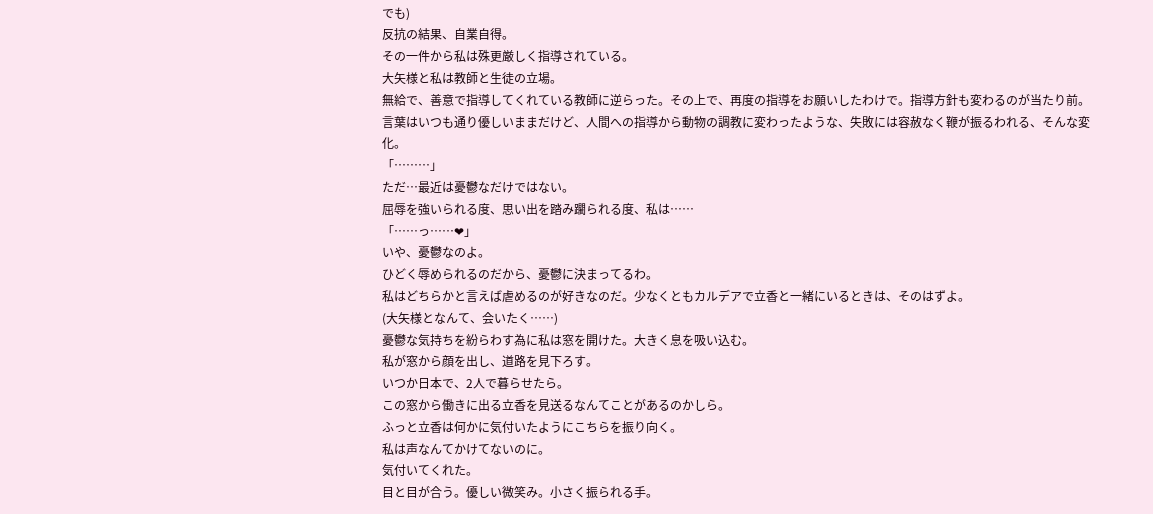でも)
反抗の結果、自業自得。
その一件から私は殊更厳しく指導されている。
大矢様と私は教師と生徒の立場。
無給で、善意で指導してくれている教師に逆らった。その上で、再度の指導をお願いしたわけで。指導方針も変わるのが当たり前。
言葉はいつも通り優しいままだけど、人間への指導から動物の調教に変わったような、失敗には容赦なく鞭が振るわれる、そんな変化。
「………」
ただ…最近は憂鬱なだけではない。
屈辱を強いられる度、思い出を踏み躙られる度、私は……
「……っ……❤」
いや、憂鬱なのよ。
ひどく辱められるのだから、憂鬱に決まってるわ。
私はどちらかと言えば虐めるのが好きなのだ。少なくともカルデアで立香と一緒にいるときは、そのはずよ。
(大矢様となんて、会いたく……)
憂鬱な気持ちを紛らわす為に私は窓を開けた。大きく息を吸い込む。
私が窓から顔を出し、道路を見下ろす。
いつか日本で、2人で暮らせたら。
この窓から働きに出る立香を見送るなんてことがあるのかしら。
ふっと立香は何かに気付いたようにこちらを振り向く。
私は声なんてかけてないのに。
気付いてくれた。
目と目が合う。優しい微笑み。小さく振られる手。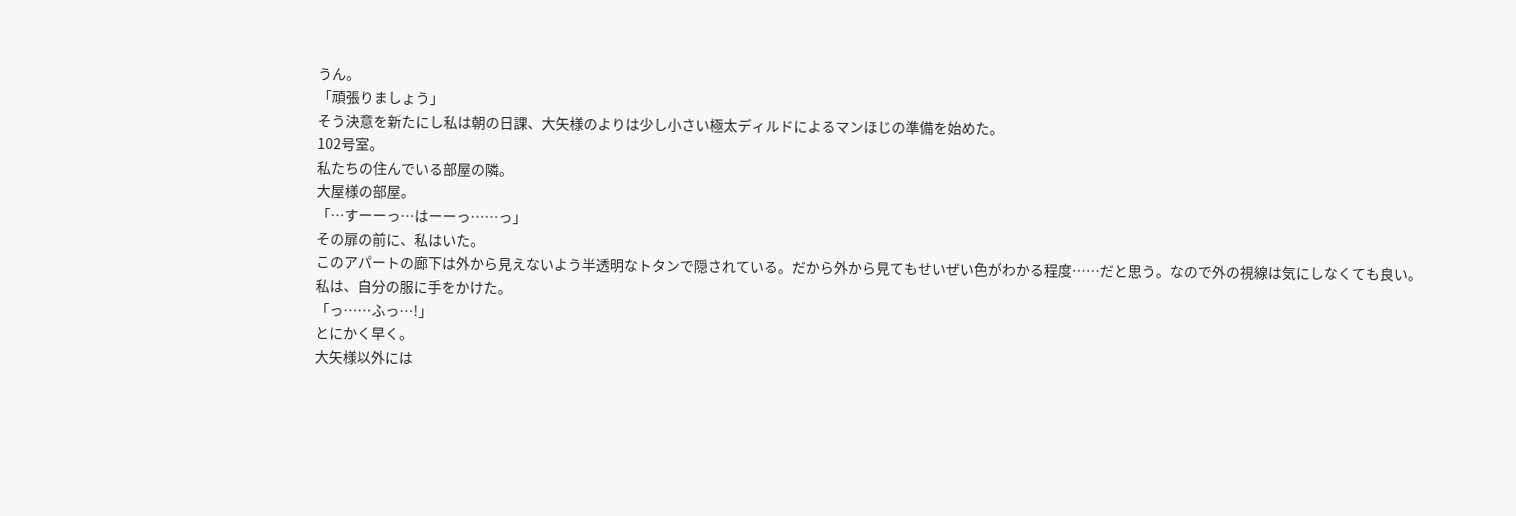うん。
「頑張りましょう」
そう決意を新たにし私は朝の日課、大矢様のよりは少し小さい極太ディルドによるマンほじの準備を始めた。
102号室。
私たちの住んでいる部屋の隣。
大屋様の部屋。
「…すーーっ…はーーっ……っ」
その扉の前に、私はいた。
このアパートの廊下は外から見えないよう半透明なトタンで隠されている。だから外から見てもせいぜい色がわかる程度……だと思う。なので外の視線は気にしなくても良い。
私は、自分の服に手をかけた。
「っ……ふっ…!」
とにかく早く。
大矢様以外には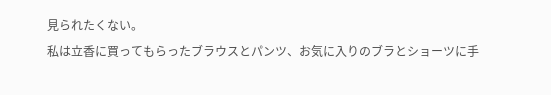見られたくない。
私は立香に買ってもらったブラウスとパンツ、お気に入りのブラとショーツに手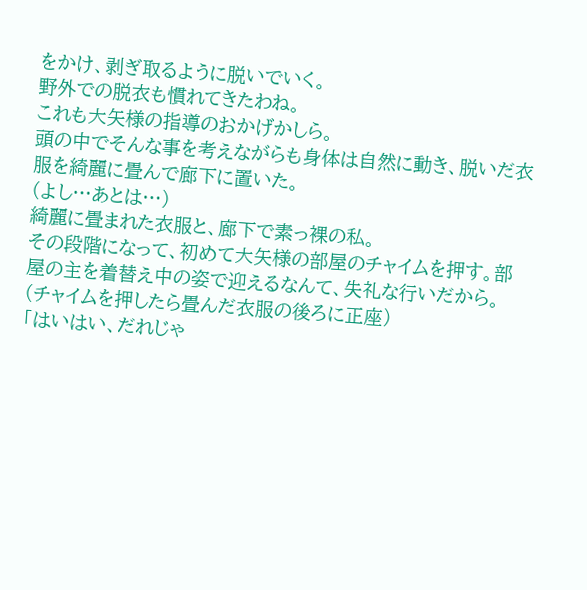をかけ、剥ぎ取るように脱いでいく。
野外での脱衣も慣れてきたわね。
これも大矢様の指導のおかげかしら。
頭の中でそんな事を考えながらも身体は自然に動き、脱いだ衣服を綺麗に畳んで廊下に置いた。
(よし…あとは…)
綺麗に畳まれた衣服と、廊下で素っ裸の私。
その段階になって、初めて大矢様の部屋のチャイムを押す。部屋の主を着替え中の姿で迎えるなんて、失礼な行いだから。
(チャイムを押したら畳んだ衣服の後ろに正座)
「はいはい、だれじゃ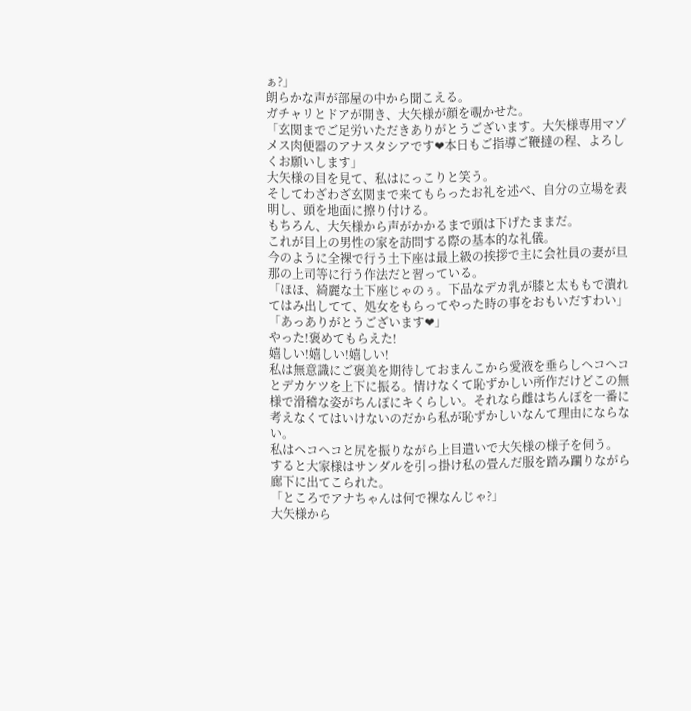ぁ?」
朗らかな声が部屋の中から聞こえる。
ガチャリとドアが開き、大矢様が顔を覗かせた。
「玄関までご足労いただきありがとうございます。大矢様専用マゾメス肉便器のアナスタシアです❤本日もご指導ご鞭撻の程、よろしくお願いします」
大矢様の目を見て、私はにっこりと笑う。
そしてわざわざ玄関まで来てもらったお礼を述べ、自分の立場を表明し、頭を地面に擦り付ける。
もちろん、大矢様から声がかかるまで頭は下げたままだ。
これが目上の男性の家を訪問する際の基本的な礼儀。
今のように全裸で行う土下座は最上級の挨拶で主に会社員の妻が旦那の上司等に行う作法だと習っている。
「ほほ、綺麗な土下座じゃのぅ。下品なデカ乳が膝と太ももで潰れてはみ出してて、処女をもらってやった時の事をおもいだすわい」
「あっありがとうございます❤」
やった!褒めてもらえた!
嬉しい!嬉しい!嬉しい!
私は無意識にご褒美を期待しておまんこから愛液を垂らしヘコヘコとデカケツを上下に振る。情けなくて恥ずかしい所作だけどこの無様で滑稽な姿がちんぽにキくらしい。それなら雌はちんぽを一番に考えなくてはいけないのだから私が恥ずかしいなんて理由にならない。
私はヘコヘコと尻を振りながら上目遣いで大矢様の様子を伺う。
すると大家様はサンダルを引っ掛け私の畳んだ服を踏み躙りながら廊下に出てこられた。
「ところでアナちゃんは何で裸なんじゃ?」
大矢様から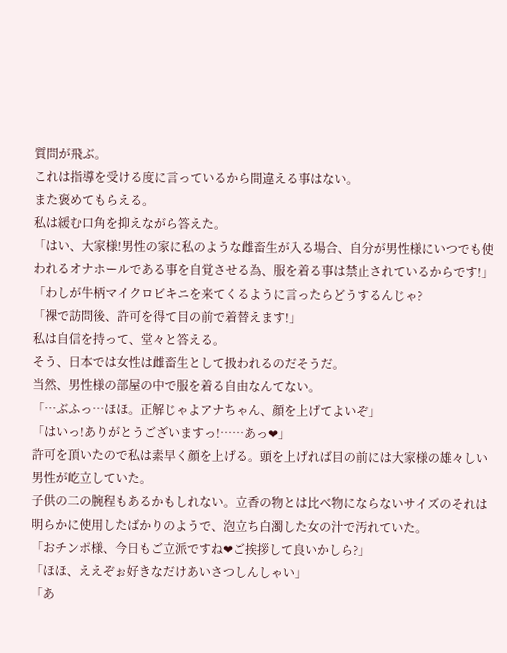質問が飛ぶ。
これは指導を受ける度に言っているから間違える事はない。
また褒めてもらえる。
私は緩む口角を抑えながら答えた。
「はい、大家様!男性の家に私のような雌畜生が入る場合、自分が男性様にいつでも使われるオナホールである事を自覚させる為、服を着る事は禁止されているからです!」
「わしが牛柄マイクロビキニを来てくるように言ったらどうするんじゃ?
「裸で訪問後、許可を得て目の前で着替えます!」
私は自信を持って、堂々と答える。
そう、日本では女性は雌畜生として扱われるのだそうだ。
当然、男性様の部屋の中で服を着る自由なんてない。
「…ぶふっ…ほほ。正解じゃよアナちゃん、顔を上げてよいぞ」
「はいっ!ありがとうございますっ!……あっ❤」
許可を頂いたので私は素早く顔を上げる。頭を上げれば目の前には大家様の雄々しい男性が屹立していた。
子供の二の腕程もあるかもしれない。立香の物とは比べ物にならないサイズのそれは明らかに使用したばかりのようで、泡立ち白濁した女の汁で汚れていた。
「おチンポ様、今日もご立派ですね❤ご挨拶して良いかしら?」
「ほほ、ええぞぉ好きなだけあいさつしんしゃい」
「あ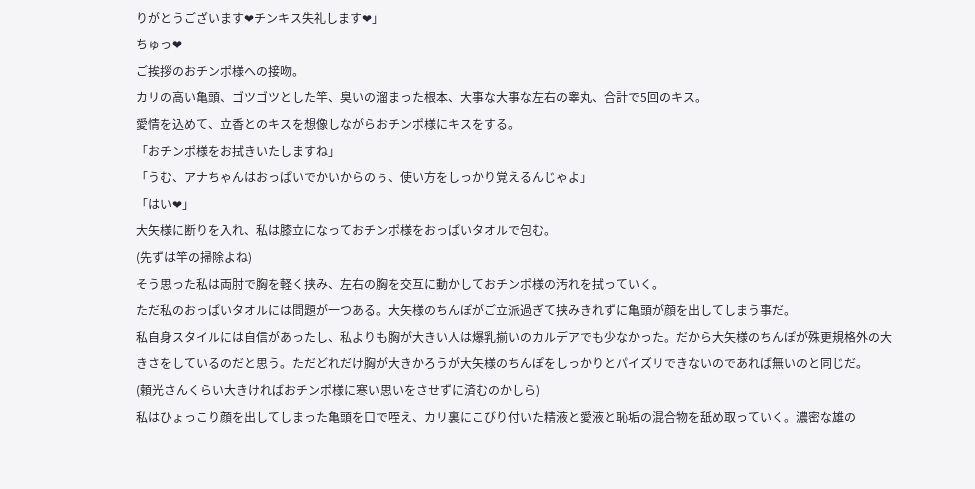りがとうございます❤チンキス失礼します❤」
ちゅっ❤
ご挨拶のおチンポ様への接吻。
カリの高い亀頭、ゴツゴツとした竿、臭いの溜まった根本、大事な大事な左右の睾丸、合計で5回のキス。
愛情を込めて、立香とのキスを想像しながらおチンポ様にキスをする。
「おチンポ様をお拭きいたしますね」
「うむ、アナちゃんはおっぱいでかいからのぅ、使い方をしっかり覚えるんじゃよ」
「はい❤」
大矢様に断りを入れ、私は膝立になっておチンポ様をおっぱいタオルで包む。
(先ずは竿の掃除よね)
そう思った私は両肘で胸を軽く挟み、左右の胸を交互に動かしておチンポ様の汚れを拭っていく。
ただ私のおっぱいタオルには問題が一つある。大矢様のちんぽがご立派過ぎて挟みきれずに亀頭が顔を出してしまう事だ。
私自身スタイルには自信があったし、私よりも胸が大きい人は爆乳揃いのカルデアでも少なかった。だから大矢様のちんぽが殊更規格外の大きさをしているのだと思う。ただどれだけ胸が大きかろうが大矢様のちんぽをしっかりとパイズリできないのであれば無いのと同じだ。
(頼光さんくらい大きければおチンポ様に寒い思いをさせずに済むのかしら)
私はひょっこり顔を出してしまった亀頭を口で咥え、カリ裏にこびり付いた精液と愛液と恥垢の混合物を舐め取っていく。濃密な雄の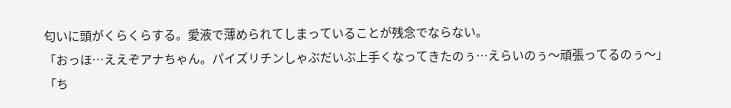匂いに頭がくらくらする。愛液で薄められてしまっていることが残念でならない。
「おっほ…ええぞアナちゃん。パイズリチンしゃぶだいぶ上手くなってきたのぅ…えらいのぅ〜頑張ってるのぅ〜」
「ち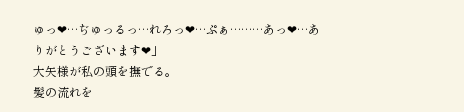ゅっ❤…ぢゅっるっ…れろっ❤…ぷぁ………あっ❤…ありがとうございます❤」
大矢様が私の頭を撫でる。
髪の流れを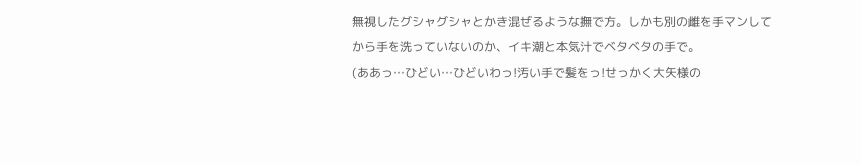無視したグシャグシャとかき混ぜるような撫で方。しかも別の雌を手マンしてから手を洗っていないのか、イキ潮と本気汁でベタベタの手で。
(ああっ…ひどい…ひどいわっ!汚い手で髪をっ!せっかく大矢様の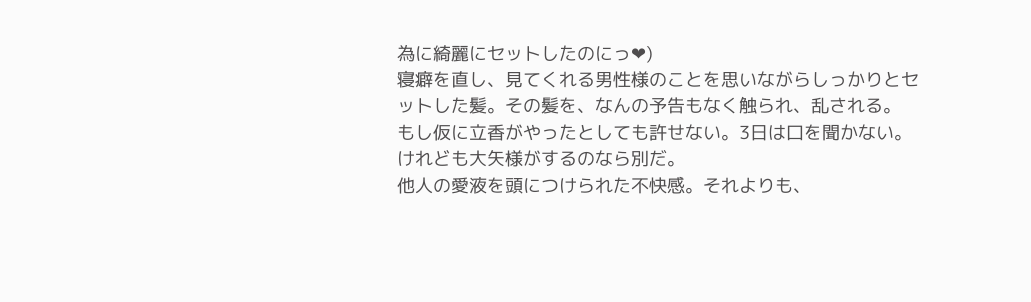為に綺麗にセットしたのにっ❤)
寝癖を直し、見てくれる男性様のことを思いながらしっかりとセットした髪。その髪を、なんの予告もなく触られ、乱される。
もし仮に立香がやったとしても許せない。3日は口を聞かない。
けれども大矢様がするのなら別だ。
他人の愛液を頭につけられた不快感。それよりも、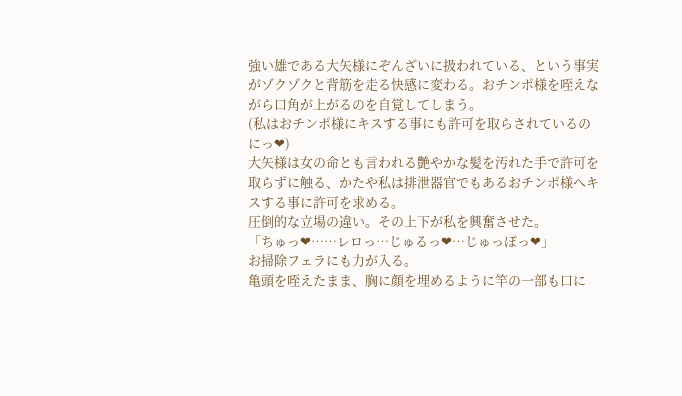強い雄である大矢様にぞんざいに扱われている、という事実がゾクゾクと背筋を走る快感に変わる。おチンポ様を咥えながら口角が上がるのを自覚してしまう。
(私はおチンポ様にキスする事にも許可を取らされているのにっ❤)
大矢様は女の命とも言われる艶やかな髪を汚れた手で許可を取らずに触る、かたや私は排泄器官でもあるおチンポ様へキスする事に許可を求める。
圧倒的な立場の違い。その上下が私を興奮させた。
「ちゅっ❤……レロっ…じゅるっ❤…じゅっぽっ❤」
お掃除フェラにも力が入る。
亀頭を咥えたまま、胸に顔を埋めるように竿の一部も口に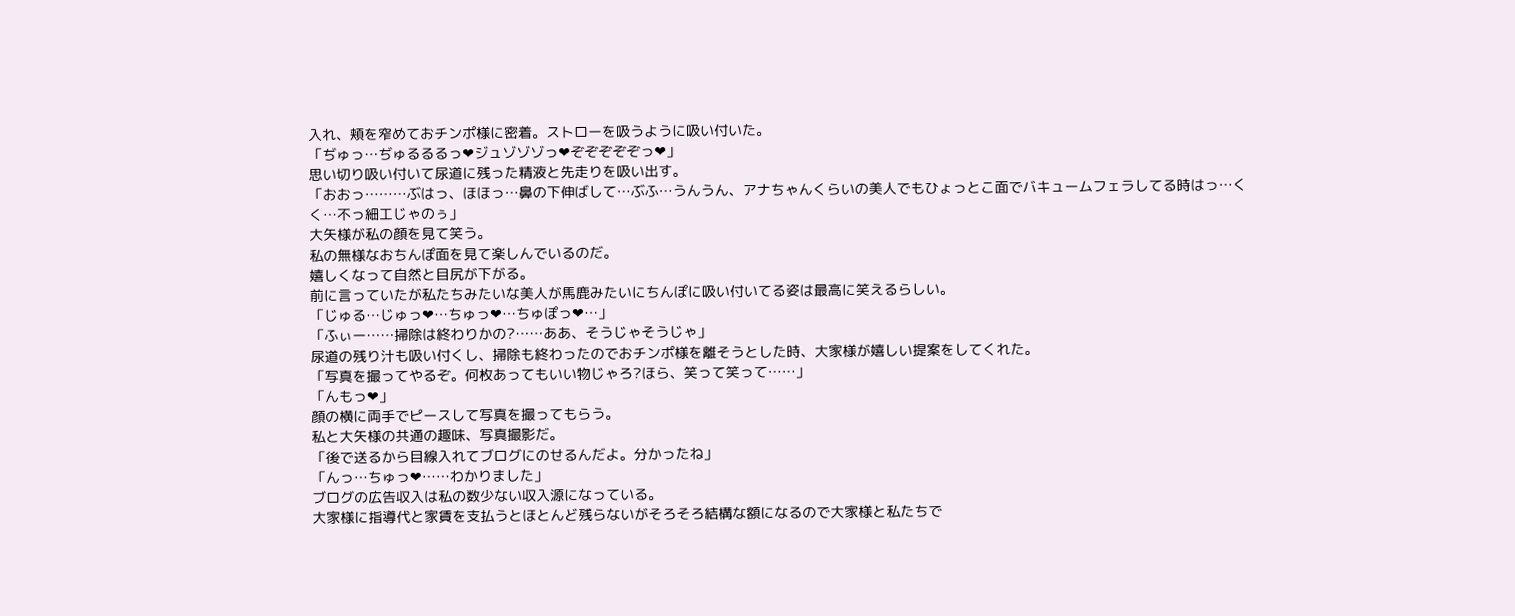入れ、頬を窄めておチンポ様に密着。ストローを吸うように吸い付いた。
「ぢゅっ…ぢゅるるるっ❤ジュゾゾゾっ❤ぞぞぞぞぞっ❤」
思い切り吸い付いて尿道に残った精液と先走りを吸い出す。
「おおっ………ぶはっ、ほほっ…鼻の下伸ばして…ぶふ…うんうん、アナちゃんくらいの美人でもひょっとこ面でバキュームフェラしてる時はっ…くく…不っ細工じゃのぅ」
大矢様が私の顔を見て笑う。
私の無様なおちんぽ面を見て楽しんでいるのだ。
嬉しくなって自然と目尻が下がる。
前に言っていたが私たちみたいな美人が馬鹿みたいにちんぽに吸い付いてる姿は最高に笑えるらしい。
「じゅる…じゅっ❤…ちゅっ❤…ちゅぽっ❤…」
「ふぃー……掃除は終わりかの?……ああ、そうじゃそうじゃ」
尿道の残り汁も吸い付くし、掃除も終わったのでおチンポ様を離そうとした時、大家様が嬉しい提案をしてくれた。
「写真を撮ってやるぞ。何枚あってもいい物じゃろ?ほら、笑って笑って……」
「んもっ❤」
顔の横に両手でピースして写真を撮ってもらう。
私と大矢様の共通の趣味、写真撮影だ。
「後で送るから目線入れてブログにのせるんだよ。分かったね」
「んっ…ちゅっ❤……わかりました」
ブログの広告収入は私の数少ない収入源になっている。
大家様に指導代と家賃を支払うとほとんど残らないがそろそろ結構な額になるので大家様と私たちで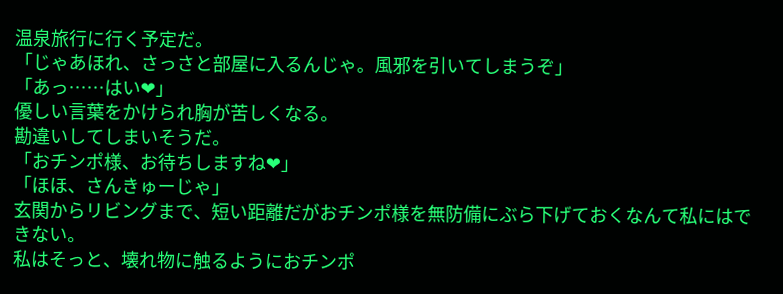温泉旅行に行く予定だ。
「じゃあほれ、さっさと部屋に入るんじゃ。風邪を引いてしまうぞ」
「あっ……はい❤」
優しい言葉をかけられ胸が苦しくなる。
勘違いしてしまいそうだ。
「おチンポ様、お待ちしますね❤」
「ほほ、さんきゅーじゃ」
玄関からリビングまで、短い距離だがおチンポ様を無防備にぶら下げておくなんて私にはできない。
私はそっと、壊れ物に触るようにおチンポ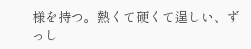様を持つ。熱くて硬くて逞しい、ずっし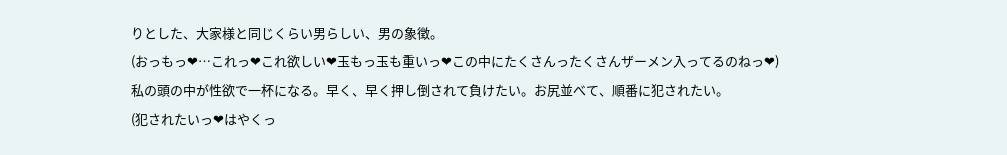りとした、大家様と同じくらい男らしい、男の象徴。
(おっもっ❤…これっ❤これ欲しい❤玉もっ玉も重いっ❤この中にたくさんったくさんザーメン入ってるのねっ❤)
私の頭の中が性欲で一杯になる。早く、早く押し倒されて負けたい。お尻並べて、順番に犯されたい。
(犯されたいっ❤はやくっ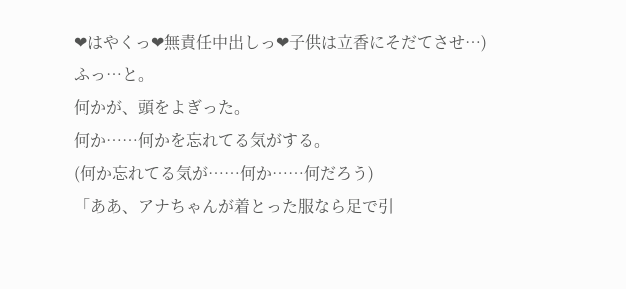❤はやくっ❤無責任中出しっ❤子供は立香にそだてさせ…)
ふっ…と。
何かが、頭をよぎった。
何か……何かを忘れてる気がする。
(何か忘れてる気が……何か……何だろう)
「ああ、アナちゃんが着とった服なら足で引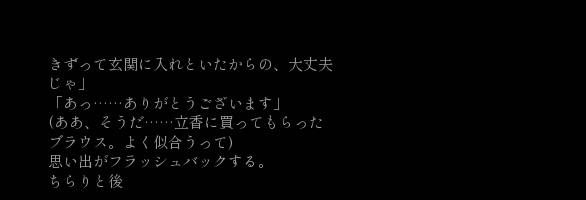きずって玄関に入れといたからの、大丈夫じゃ」
「あっ……ありがとうございます」
(ああ、そうだ……立香に買ってもらったブラウス。よく似合うって)
思い出がフラッシュバックする。
ちらりと後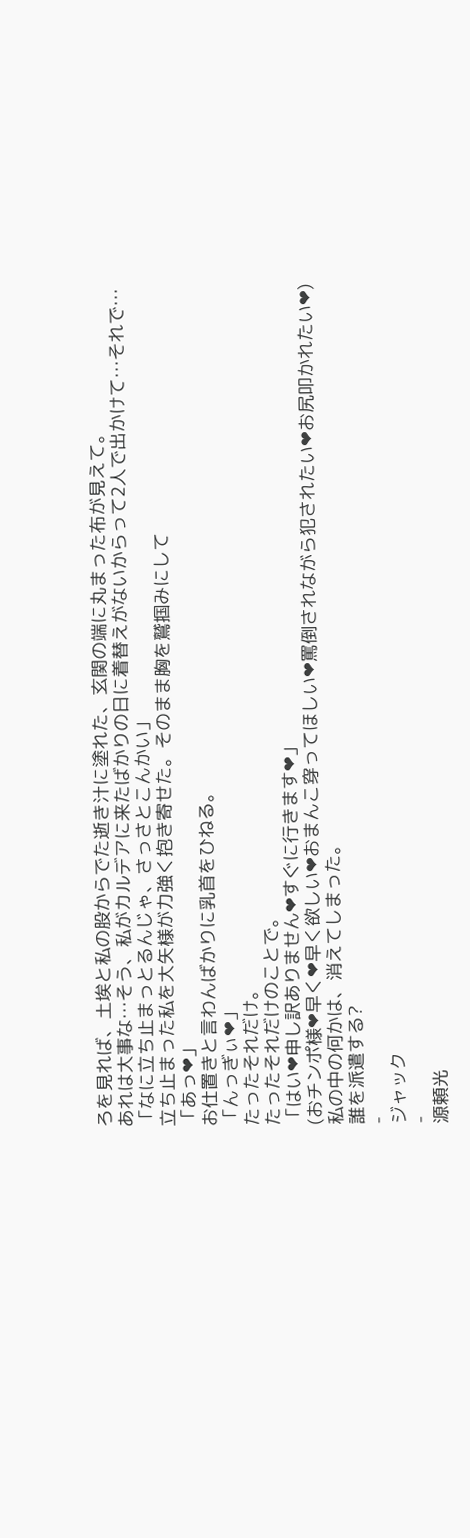ろを見れば、土埃と私の股からでた逝き汁に塗れた、玄関の端に丸まった布が見えて。
あれは大事な…そう、私がカルデアに来たばかりの日に着替えがないからって2人で出かけて…それで…
「なに立ち止まっとるんじゃ、さっさとこんかい」
立ち止まった私を大矢様が力強く抱き寄せた。そのまま胸を鷲掴みにして
「あっ❤」
お仕置きと言わんばかりに乳首をひねる。
「んっぎぃ❤」
たったそれだけ。
たったそれだけのことで。
「はい❤申し訳ありません❤すぐに行きます❤」
(おチンポ様❤早く❤早く欲しい❤おまんこ穿ってほしい❤罵倒されながら犯されたい❤お尻叩かれたい❤)
私の中の何かは、消えてしまった。
誰を派遣する?
-
ジャック
-
源頼光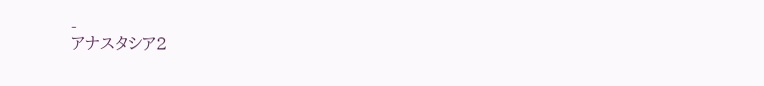-
アナスタシア2